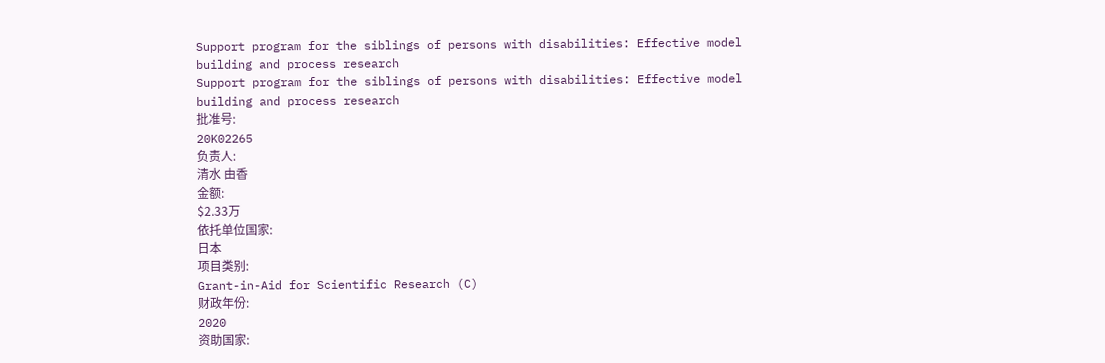Support program for the siblings of persons with disabilities: Effective model building and process research
Support program for the siblings of persons with disabilities: Effective model building and process research
批准号:
20K02265
负责人:
清水 由香
金额:
$2.33万
依托单位国家:
日本
项目类别:
Grant-in-Aid for Scientific Research (C)
财政年份:
2020
资助国家: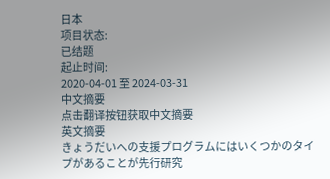日本
项目状态:
已结题
起止时间:
2020-04-01 至 2024-03-31
中文摘要
点击翻译按钮获取中文摘要
英文摘要
きょうだいへの支援プログラムにはいくつかのタイプがあることが先行研究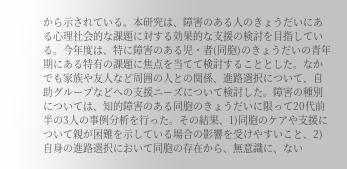から示されている。本研究は、障害のある人のきょうだいにある心理社会的な課題に対する効果的な支援の検討を目指している。今年度は、特に障害のある児・者(同胞)のきょうだいの青年期にある特有の課題に焦点を当てて検討することとした。なかでも家族や友人など周囲の人との関係、進路選択について、自助グループなどへの支援ニーズについて検討した。障害の種別については、知的障害のある同胞のきょうだいに限って20代前半の3人の事例分析を行った。その結果、1)同胞のケアや支援について親が困難を示している場合の影響を受けやすいこと、2)自身の進路選択において同胞の存在から、無意識に、ない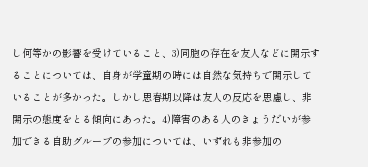し何等かの影響を受けていること、3)同胞の存在を友人などに開示することについては、自身が学童期の時には自然な気持ちで開示していることが多かった。しかし思春期以降は友人の反応を思慮し、非開示の態度をとる傾向にあった。4)障害のある人のきょうだいが参加できる自助グループの参加については、いずれも非参加の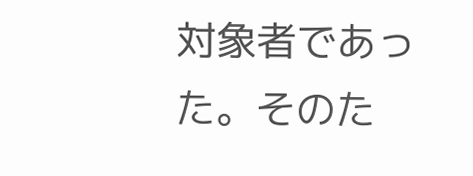対象者であった。そのた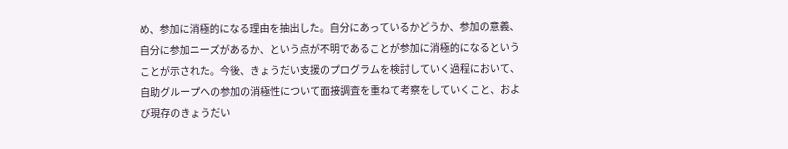め、参加に消極的になる理由を抽出した。自分にあっているかどうか、参加の意義、自分に参加ニーズがあるか、という点が不明であることが参加に消極的になるということが示された。今後、きょうだい支援のプログラムを検討していく過程において、自助グループへの参加の消極性について面接調査を重ねて考察をしていくこと、および現存のきょうだい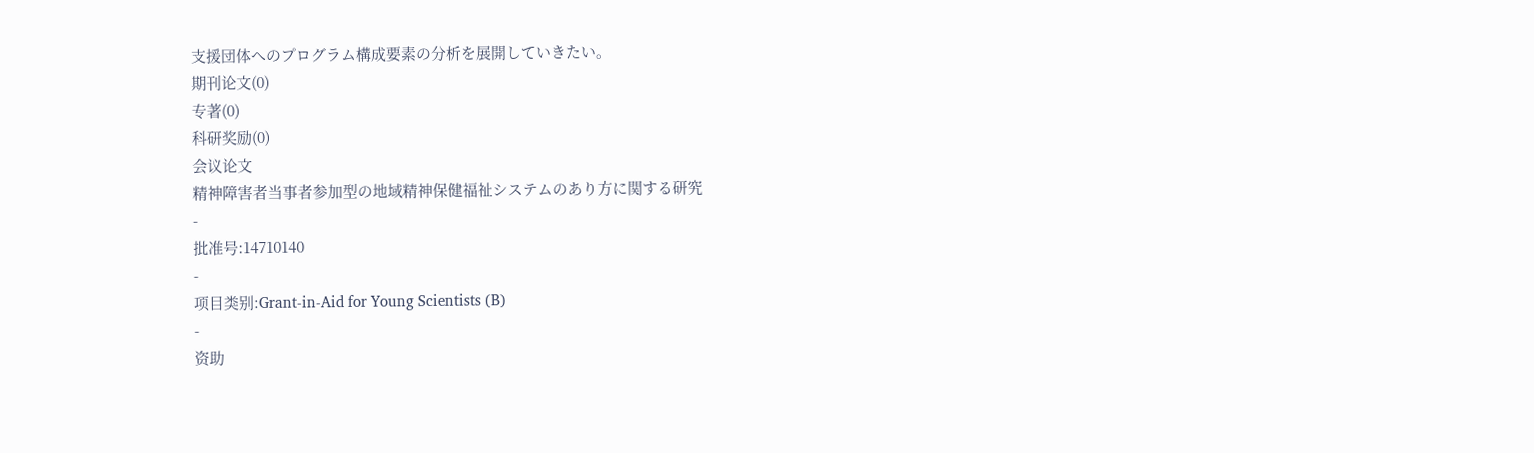支援団体へのプログラム構成要素の分析を展開していきたい。
期刊论文(0)
专著(0)
科研奖励(0)
会议论文
精神障害者当事者参加型の地域精神保健福祉システムのあり方に関する研究
-
批准号:14710140
-
项目类别:Grant-in-Aid for Young Scientists (B)
-
资助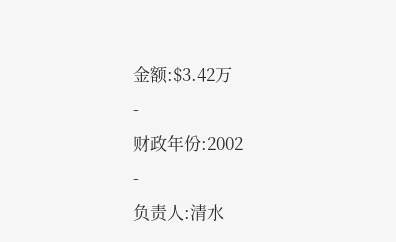金额:$3.42万
-
财政年份:2002
-
负责人:清水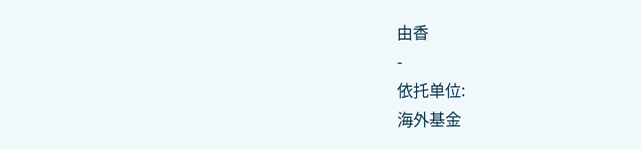由香
-
依托单位:
海外基金